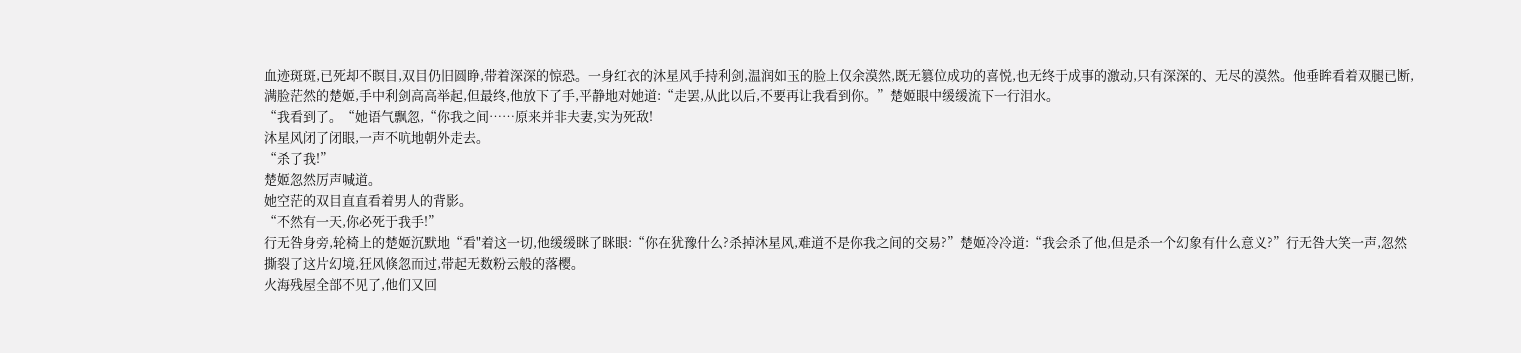血迹斑斑,已死却不瞑目,双目仍旧圆睁,带着深深的惊恐。一身红衣的沐星风手持利剑,温润如玉的脸上仅余漠然,既无篡位成功的喜悦,也无终于成事的激动,只有深深的、无尽的漠然。他垂眸看着双腿已断,满脸茫然的楚姬,手中利剑高高举起,但最终,他放下了手,平静地对她道:“走罢,从此以后,不要再让我看到你。”楚姬眼中缓缓流下一行泪水。
“我看到了。“她语气飘忽,“你我之间……原来并非夫妻,实为死敌!
沐星风闭了闭眼,一声不吭地朝外走去。
“杀了我!”
楚姬忽然厉声喊道。
她空茫的双目直直看着男人的背影。
“不然有一天,你必死于我手!”
行无咎身旁,轮椅上的楚姬沉默地“看"着这一切,他缓缓眯了眯眼:“你在犹豫什么?杀掉沐星风,难道不是你我之间的交易?”楚姬冷冷道:“我会杀了他,但是杀一个幻象有什么意义?”行无咎大笑一声,忽然撕裂了这片幻境,狂风倏忽而过,带起无数粉云般的落樱。
火海残屋全部不见了,他们又回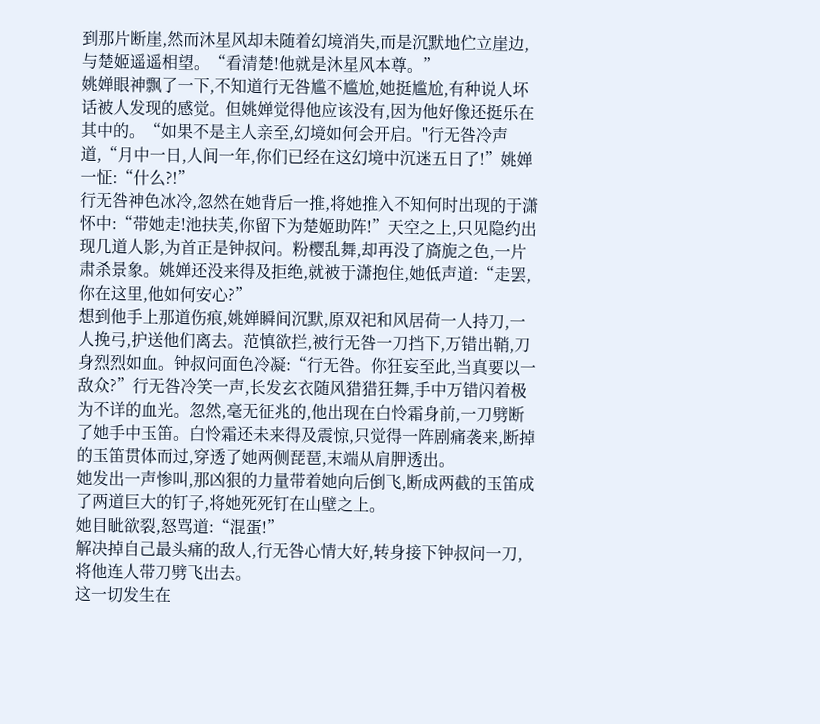到那片断崖,然而沐星风却未随着幻境消失,而是沉默地伫立崖边,与楚姬遥遥相望。“看清楚!他就是沐星风本尊。”
姚婵眼神飘了一下,不知道行无咎尴不尴尬,她挺尴尬,有种说人坏话被人发现的感觉。但姚婵觉得他应该没有,因为他好像还挺乐在其中的。“如果不是主人亲至,幻境如何会开启。"行无咎冷声道,“月中一日,人间一年,你们已经在这幻境中沉迷五日了!”姚婵一怔:“什么?!”
行无咎神色冰冷,忽然在她背后一推,将她推入不知何时出现的于潇怀中:“带她走!池扶芙,你留下为楚姬助阵!”天空之上,只见隐约出现几道人影,为首正是钟叔问。粉樱乱舞,却再没了旖旎之色,一片肃杀景象。姚婵还没来得及拒绝,就被于潇抱住,她低声道:“走罢,你在这里,他如何安心?”
想到他手上那道伤痕,姚婵瞬间沉默,原双祀和风居荷一人持刀,一人挽弓,护送他们离去。范慎欲拦,被行无咎一刀挡下,万错出鞘,刀身烈烈如血。钟叔问面色冷凝:“行无咎。你狂妄至此,当真要以一敌众?”行无咎冷笑一声,长发玄衣随风猎猎狂舞,手中万错闪着极为不详的血光。忽然,毫无征兆的,他出现在白怜霜身前,一刀劈断了她手中玉笛。白怜霜还未来得及震惊,只觉得一阵剧痛袭来,断掉的玉笛贯体而过,穿透了她两侧琵琶,末端从肩胛透出。
她发出一声惨叫,那凶狠的力量带着她向后倒飞,断成两截的玉笛成了两道巨大的钉子,将她死死钉在山壁之上。
她目眦欲裂,怒骂道:“混蛋!”
解决掉自己最头痛的敌人,行无咎心情大好,转身接下钟叔问一刀,将他连人带刀劈飞出去。
这一切发生在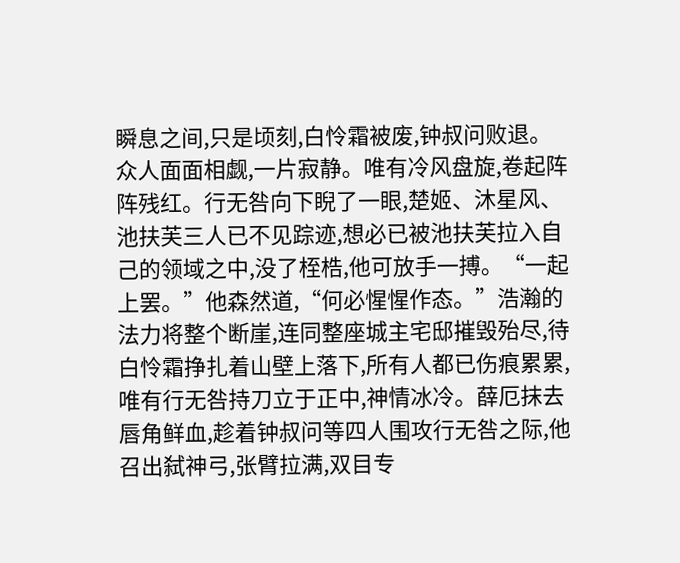瞬息之间,只是顷刻,白怜霜被废,钟叔问败退。众人面面相觑,一片寂静。唯有冷风盘旋,卷起阵阵残红。行无咎向下睨了一眼,楚姬、沐星风、池扶芙三人已不见踪迹,想必已被池扶芙拉入自己的领域之中,没了桎梏,他可放手一搏。“一起上罢。”他森然道,“何必惺惺作态。”浩瀚的法力将整个断崖,连同整座城主宅邸摧毁殆尽,待白怜霜挣扎着山壁上落下,所有人都已伤痕累累,唯有行无咎持刀立于正中,神情冰冷。薛厄抹去唇角鲜血,趁着钟叔问等四人围攻行无咎之际,他召出弑神弓,张臂拉满,双目专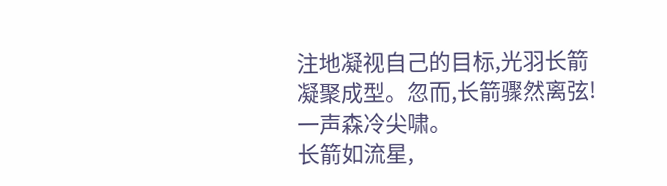注地凝视自己的目标,光羽长箭凝聚成型。忽而,长箭骤然离弦!
一声森冷尖啸。
长箭如流星,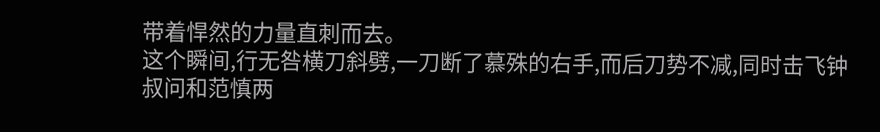带着悍然的力量直刺而去。
这个瞬间,行无咎横刀斜劈,一刀断了慕殊的右手,而后刀势不减,同时击飞钟叔问和范慎两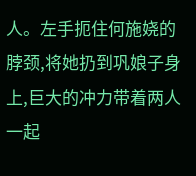人。左手扼住何施娆的脖颈,将她扔到巩娘子身上,巨大的冲力带着两人一起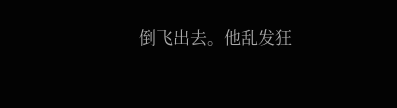倒飞出去。他乱发狂